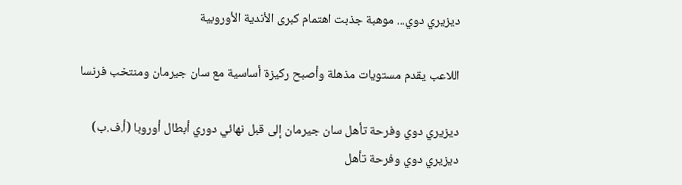ديزيري دوي... موهبة جذبت اهتمام كبرى الأندية الأوروبية

اللاعب يقدم مستويات مذهلة وأصبح ركيزة أساسية مع سان جيرمان ومنتخب فرنسا

ديزيري دوي وفرحة تأهل سان جيرمان إلى قبل نهائي دوري أبطال أوروبا (أ.ف.ب)
ديزيري دوي وفرحة تأهل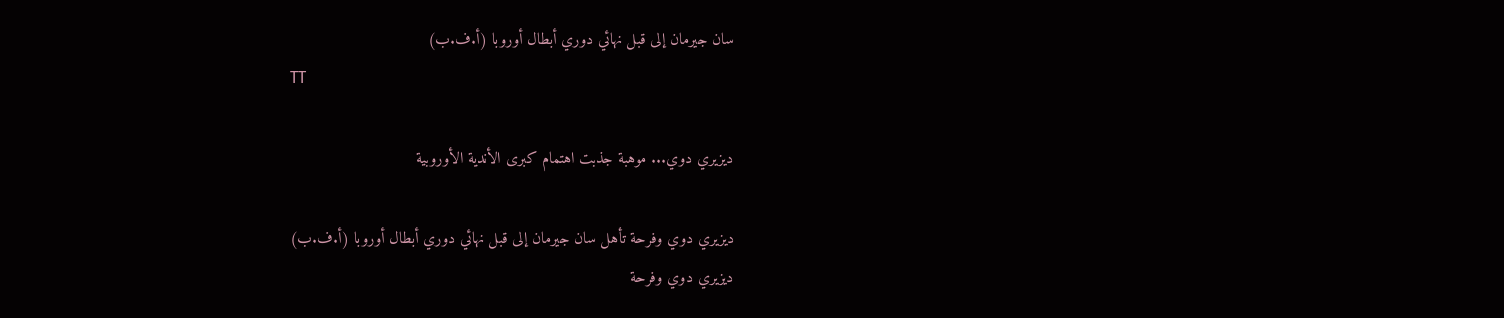سان جيرمان إلى قبل نهائي دوري أبطال أوروبا (أ.ف.ب)
TT

ديزيري دوي... موهبة جذبت اهتمام كبرى الأندية الأوروبية

ديزيري دوي وفرحة تأهل سان جيرمان إلى قبل نهائي دوري أبطال أوروبا (أ.ف.ب)
ديزيري دوي وفرحة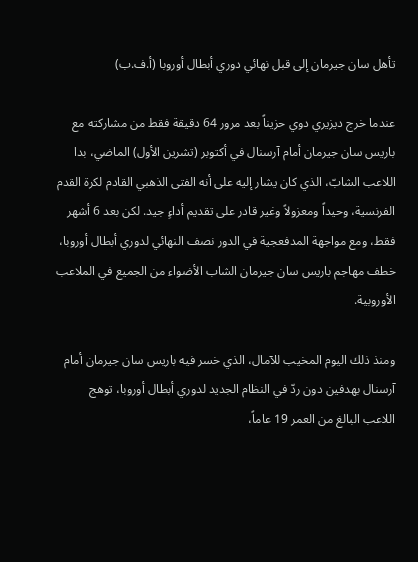تأهل سان جيرمان إلى قبل نهائي دوري أبطال أوروبا (أ.ف.ب)

عندما خرج ديزيري دوي حزيناً بعد مرور 64 دقيقة فقط من مشاركته مع باريس سان جيرمان أمام آرسنال في أكتوبر (تشرين الأول) الماضي، بدا اللاعب الشابّ، الذي كان يشار إليه على أنه الفتى الذهبي القادم لكرة القدم الفرنسية، وحيداً ومعزولاً وغير قادر على تقديم أداءٍ جيد. لكن بعد 6 أشهر فقط، ومع مواجهة المدفعجية في الدور نصف النهائي لدوري أبطال أوروبا، خطف مهاجم باريس سان جيرمان الشاب الأضواء من الجميع في الملاعب الأوروبية.

ومنذ ذلك اليوم المخيب للآمال، الذي خسر فيه باريس سان جيرمان أمام آرسنال بهدفين دون ردّ في النظام الجديد لدوري أبطال أوروبا، توهج اللاعب البالغ من العمر 19 عاماً،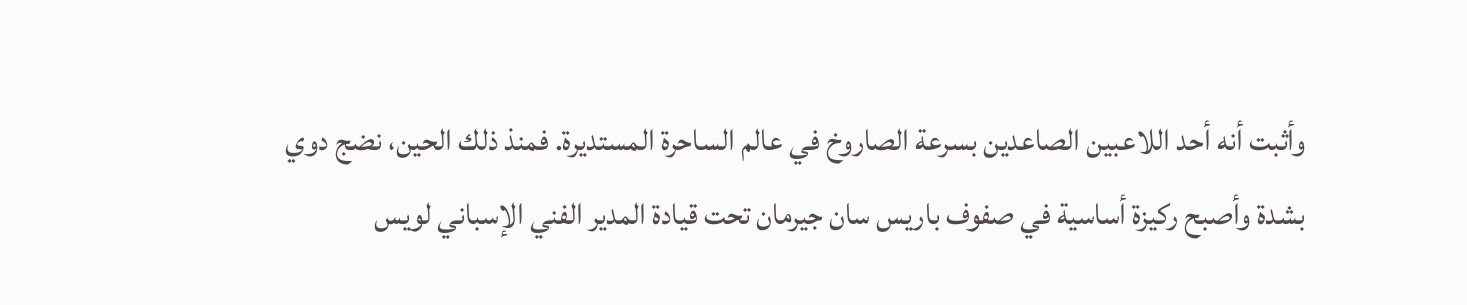وأثبت أنه أحد اللاعبين الصاعدين بسرعة الصاروخ في عالم الساحرة المستديرة. فمنذ ذلك الحين، نضج دوي بشدة وأصبح ركيزة أساسية في صفوف باريس سان جيرمان تحت قيادة المدير الفني الإسباني لويس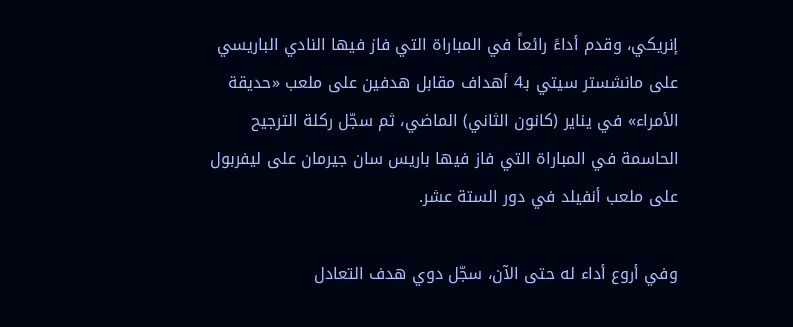إنريكي، وقدم أداءً رائعاً في المباراة التي فاز فيها النادي الباريسي على مانشستر سيتي بـ4 أهداف مقابل هدفين على ملعب «حديقة الأمراء» في يناير (كانون الثاني) الماضي، ثم سجّل ركلة الترجيح الحاسمة في المباراة التي فاز فيها باريس سان جيرمان على ليفربول على ملعب أنفيلد في دور الستة عشر.

وفي أروع أداء له حتى الآن، سجّل دوي هدف التعادل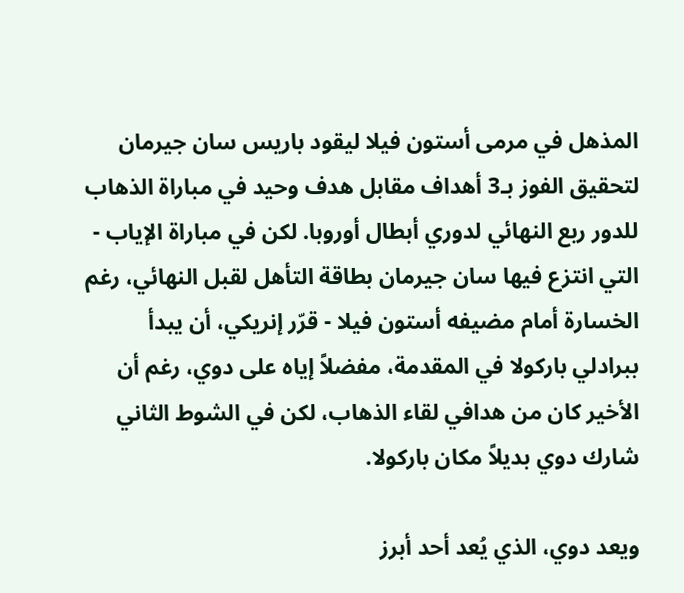المذهل في مرمى أستون فيلا ليقود باريس سان جيرمان لتحقيق الفوز بـ3 أهداف مقابل هدف وحيد في مباراة الذهاب للدور ربع النهائي لدوري أبطال أوروبا. لكن في مباراة الإياب - التي انتزع فيها سان جيرمان بطاقة التأهل لقبل النهائي، رغم الخسارة أمام مضيفه أستون فيلا - قرّر إنريكي، أن يبدأ ببرادلي باركولا في المقدمة، مفضلاً إياه على دوي، رغم أن الأخير كان من هدافي لقاء الذهاب، لكن في الشوط الثاني شارك دوي بديلاً مكان باركولا.

ويعد دوي، الذي يُعد أحد أبرز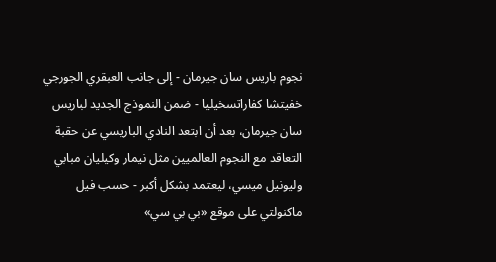نجوم باريس سان جيرمان - إلى جانب العبقري الجورجي خفيتشا كفاراتسخيليا - ضمن النموذج الجديد لباريس سان جيرمان، بعد أن ابتعد النادي الباريسي عن حقبة التعاقد مع النجوم العالميين مثل نيمار وكيليان مبابي وليونيل ميسي، ليعتمد بشكل أكبر - حسب فيل ماكنولتي على موقع «بي بي سي»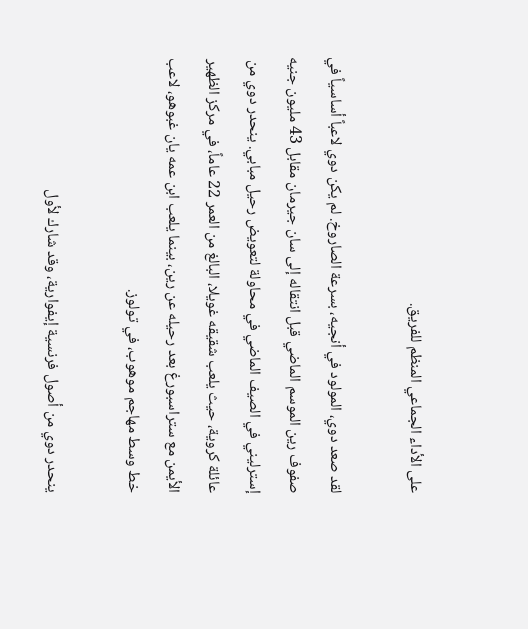على الأداء الجماعي المنظم للفريق.

لقد صعد دوي، المولود في أنجيه، بسرعة الصاروخ. لم يكن دوي لاعباً أساسياً في صفوف رين الموسم الماضي قبل انتقاله إلى سان جيرمان مقابل 43 مليون جنيه إسترليني في الصيف الماضي في محاولة لتعويض رحيل مبابي. ينحدر دوي من عائلة كروية، حيث يلعب شقيقه غويلا، البالغ من العمر 22 عاماً، في مركز الظهير الأيمن مع ستراسبورغ بعد رحيله عن رين، بينما يلعب ابن عمه يان غبوهو، لاعب خط وسط مهاجم موهوب، في تولوز.

ينحدر دوي من أصول فرنسية إيفوارية، وقد شارك لأول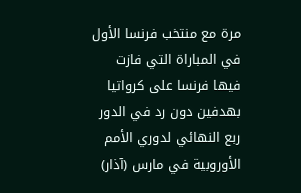مرة مع منتخب فرنسا الأول في المباراة التي فازت فيها فرنسا على كرواتيا بهدفين دون رد في الدور ربع النهائي لدوري الأمم الأوروبية في مارس (آذار)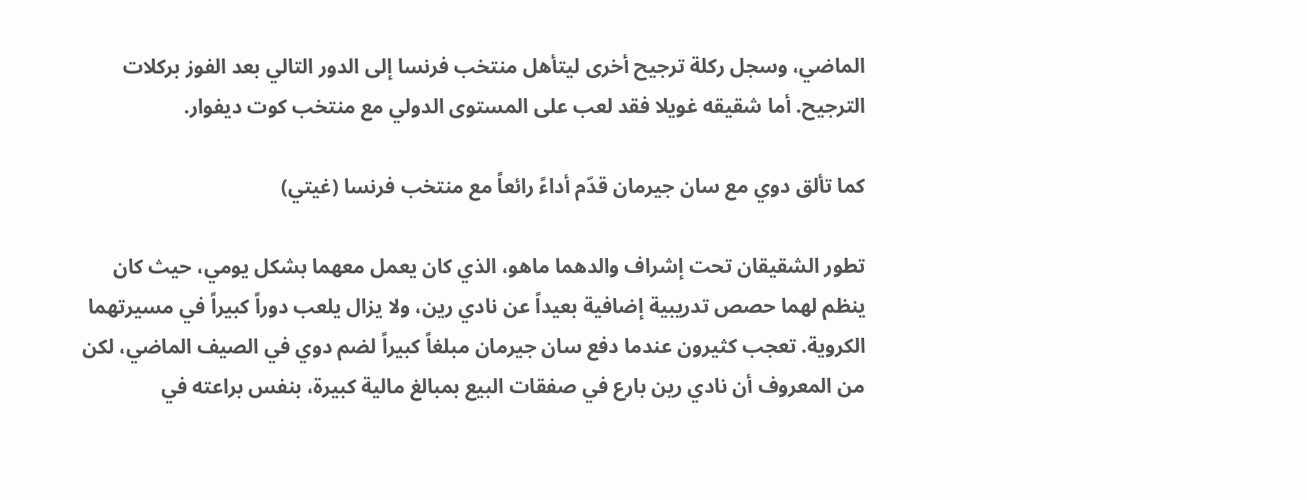الماضي، وسجل ركلة ترجيح أخرى ليتأهل منتخب فرنسا إلى الدور التالي بعد الفوز بركلات الترجيح. أما شقيقه غويلا فقد لعب على المستوى الدولي مع منتخب كوت ديفوار.

كما تألق دوي مع سان جيرمان قدّم أداءً رائعاً مع منتخب فرنسا (غيتي)

تطور الشقيقان تحت إشراف والدهما ماهو، الذي كان يعمل معهما بشكل يومي، حيث كان ينظم لهما حصص تدريبية إضافية بعيداً عن نادي رين، ولا يزال يلعب دوراً كبيراً في مسيرتهما الكروية. تعجب كثيرون عندما دفع سان جيرمان مبلغاً كبيراً لضم دوي في الصيف الماضي، لكن من المعروف أن نادي رين بارع في صفقات البيع بمبالغ مالية كبيرة، بنفس براعته في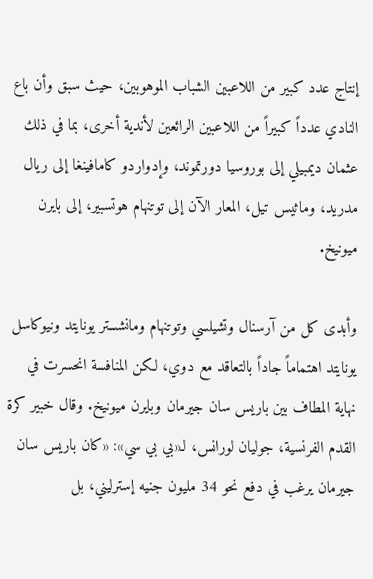إنتاج عدد كبير من اللاعبين الشباب الموهوبين، حيث سبق وأن باع النادي عدداً كبيراً من اللاعبين الرائعين لأندية أخرى، بما في ذلك عثمان ديمبيلي إلى بوروسيا دورتموند، وإدواردو كامافينغا إلى ريال مدريد، وماثيس تيل، المعار الآن إلى توتنهام هوتسبير، إلى بايرن ميونيخ.

وأبدى كل من آرسنال وتشيلسي وتوتنهام ومانشستر يونايتد ونيوكاسل يونايتد اهتماماً جاداً بالتعاقد مع دوي، لكن المنافسة انحسرت في نهاية المطاف بين باريس سان جيرمان وبايرن ميونيخ. وقال خبير كرة القدم الفرنسية، جوليان لورانس، لـ«بي بي سي»: «كان باريس سان جيرمان يرغب في دفع نحو 34 مليون جنيه إسترليني، بل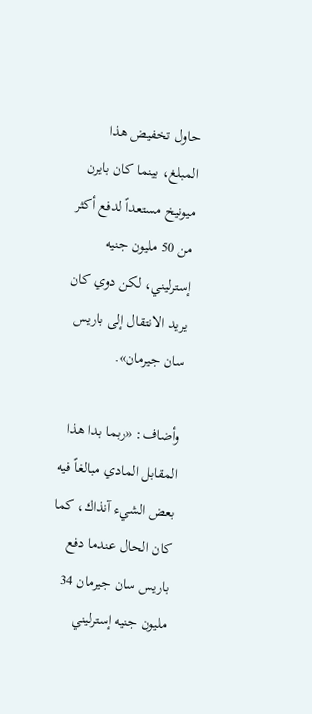حاول تخفيض هذا المبلغ، بينما كان بايرن ميونيخ مستعداً لدفع أكثر من 50 مليون جنيه إسترليني، لكن دوي كان يريد الانتقال إلى باريس سان جيرمان».

وأضاف: «ربما بدا هذا المقابل المادي مبالغاً فيه بعض الشيء آنذاك، كما كان الحال عندما دفع باريس سان جيرمان 34 مليون جنيه إسترليني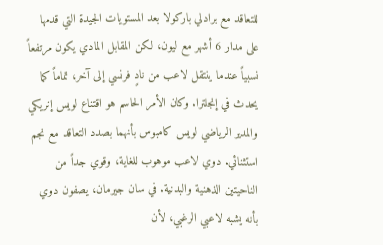للتعاقد مع برادلي باركولا بعد المستويات الجيدة التي قدمها على مدار 6 أشهر مع ليون، لكن المقابل المادي يكون مرتفعاً نسبياً عندما ينتقل لاعب من نادٍ فرنسي إلى آخر، تماماً كما يحدث في إنجلترا. وكان الأمر الحاسم هو اقتناع لويس إنريكي والمدير الرياضي لويس كامبوس بأنهما بصدد التعاقد مع نجم استثنائي. دوي لاعب موهوب للغاية، وقوي جداً من الناحيتين الذهنية والبدنية. في سان جيرمان، يصفون دوي بأنه يشبه لاعبي الرغبي، لأن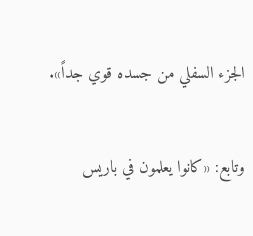الجزء السفلي من جسده قوي جداً».

وتابع: «كانوا يعلمون في باريس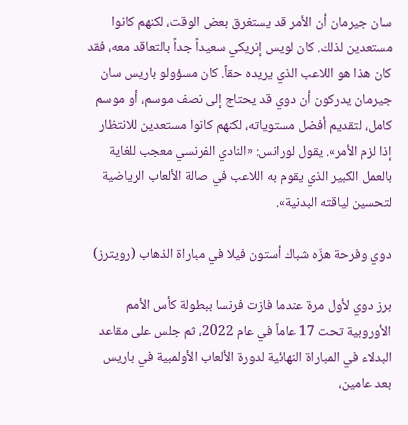سان جيرمان أن الأمر قد يستغرق بعض الوقت، لكنهم كانوا مستعدين لذلك. كان لويس إنريكي سعيداً جداً بالتعاقد معه، فقد كان هذا هو اللاعب الذي يريده حقاً. كان مسؤولو باريس سان جيرمان يدركون أن دوي قد يحتاج إلى نصف موسم، أو موسم كامل، لتقديم أفضل مستوياته، لكنهم كانوا مستعدين للانتظار إذا لزم الأمر». يقول لورانس: «النادي الفرنسي معجب للغاية بالعمل الكبير الذي يقوم به اللاعب في صالة الألعاب الرياضية لتحسين لياقته البدنية».

دوي وفرحة هزّه شباك أستون فيلا في مباراة الذهاب (رويترز)

برز دوي لأول مرة عندما فازت فرنسا ببطولة كأس الأمم الأوروبية تحت 17 عاماً في عام 2022، ثم جلس على مقاعد البدلاء في المباراة النهائية لدورة الألعاب الأولمبية في باريس بعد عامين،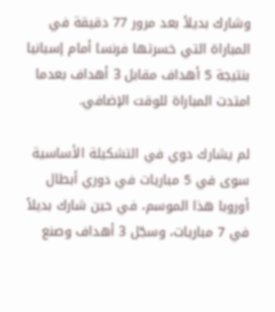وشارك بديلاً بعد مرور 77 دقيقة في المباراة التي خسرتها فرنسا أمام إسبانيا بنتيجة 5 أهداف مقابل 3 أهداف بعدما امتدت المباراة للوقت الإضافي.

لم يشارك دوي في التشكيلة الأساسية سوى في 5 مباريات في دوري أبطال أوروبا هذا الموسم، في حين شارك بديلاً في 7 مباريات، وسجّل 3 أهداف وصنع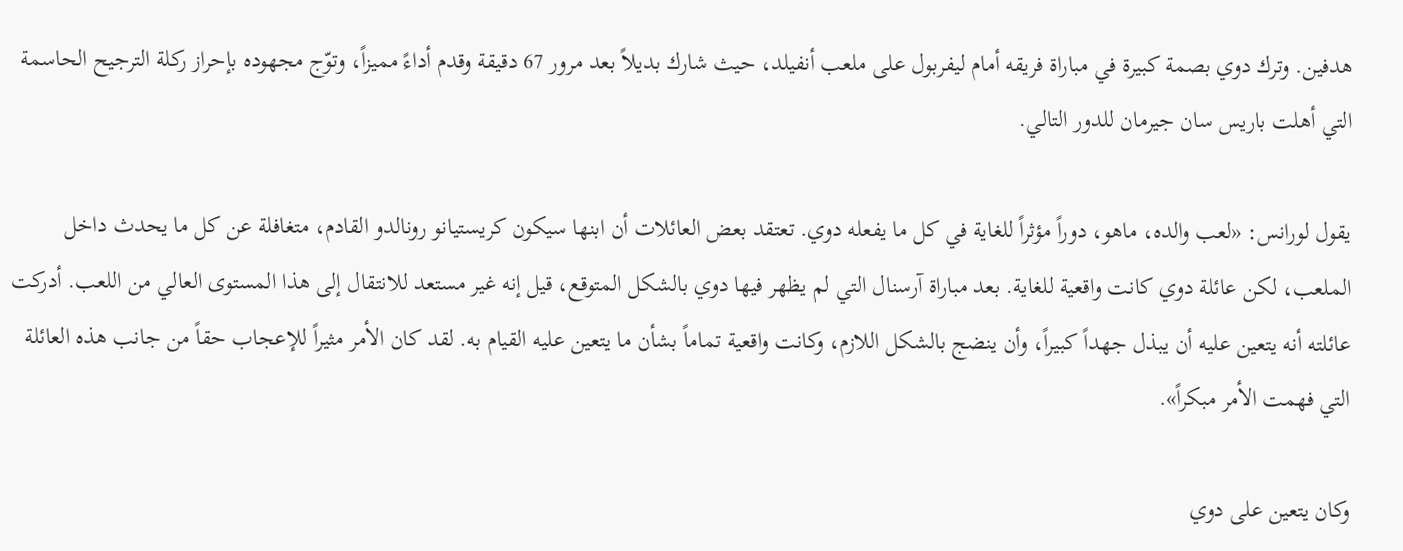هدفين. وترك دوي بصمة كبيرة في مباراة فريقه أمام ليفربول على ملعب أنفيلد، حيث شارك بديلاً بعد مرور 67 دقيقة وقدم أداءً مميزاً، وتوّج مجهوده بإحراز ركلة الترجيح الحاسمة التي أهلت باريس سان جيرمان للدور التالي.

يقول لورانس: «لعب والده، ماهو، دوراً مؤثراً للغاية في كل ما يفعله دوي. تعتقد بعض العائلات أن ابنها سيكون كريستيانو رونالدو القادم، متغافلة عن كل ما يحدث داخل الملعب، لكن عائلة دوي كانت واقعية للغاية. بعد مباراة آرسنال التي لم يظهر فيها دوي بالشكل المتوقع، قيل إنه غير مستعد للانتقال إلى هذا المستوى العالي من اللعب. أدركت عائلته أنه يتعين عليه أن يبذل جهداً كبيراً، وأن ينضج بالشكل اللازم، وكانت واقعية تماماً بشأن ما يتعين عليه القيام به. لقد كان الأمر مثيراً للإعجاب حقاً من جانب هذه العائلة التي فهمت الأمر مبكراً».

وكان يتعين على دوي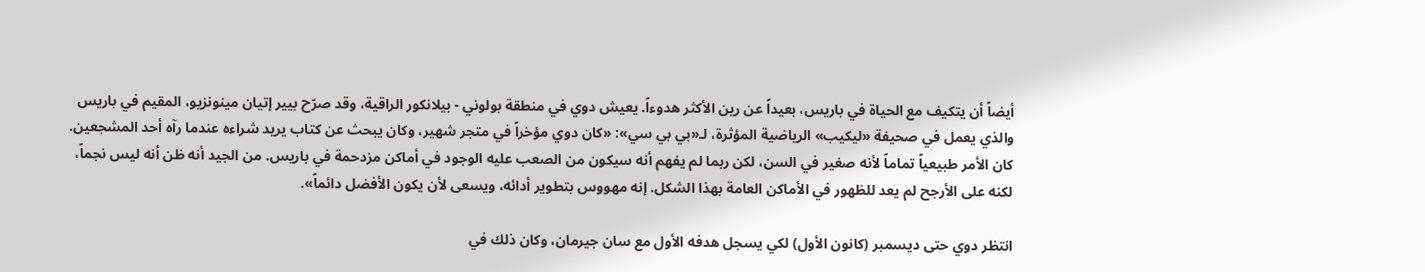أيضاً أن يتكيف مع الحياة في باريس، بعيداً عن رين الأكثر هدوءاً. يعيش دوي في منطقة بولوني - بيلانكور الراقية، وقد صرّح بيير إتيان مينونزيو، المقيم في باريس والذي يعمل في صحيفة «ليكيب» الرياضية المؤثرة، لـ«بي بي سي»: «كان دوي مؤخراً في متجر شهير، وكان يبحث عن كتاب يريد شراءه عندما رآه أحد المشجعين. كان الأمر طبيعياً تماماً لأنه صغير في السن، لكن ربما لم يفهم أنه سيكون من الصعب عليه الوجود في أماكن مزدحمة في باريس. من الجيد أنه ظن أنه ليس نجماً، لكنه على الأرجح لم يعد للظهور في الأماكن العامة بهذا الشكل. إنه مهووس بتطوير أدائه، ويسعى لأن يكون الأفضل دائماً».

انتظر دوي حتى ديسمبر (كانون الأول) لكي يسجل هدفه الأول مع سان جيرمان، وكان ذلك في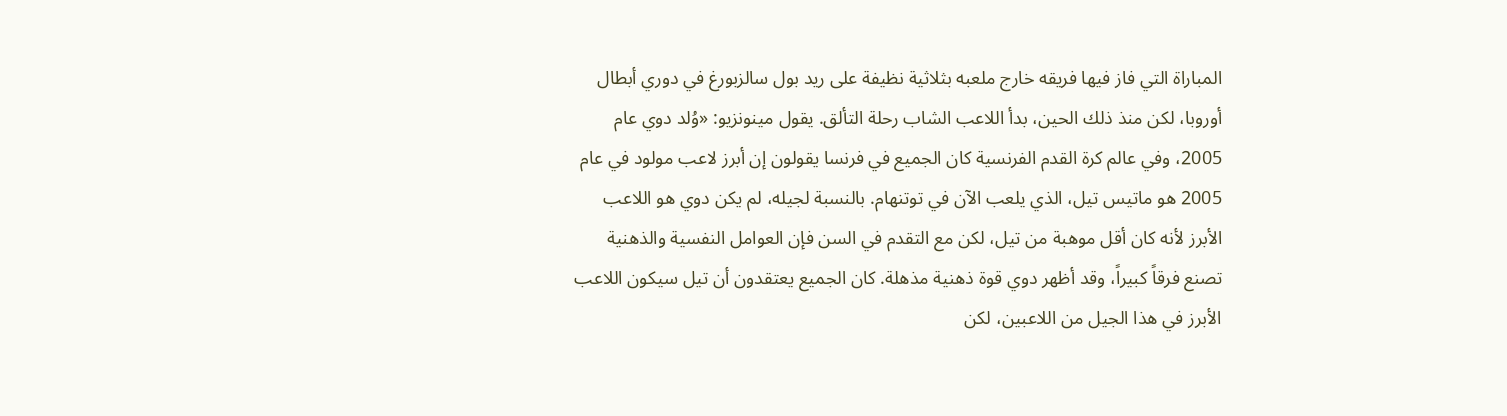المباراة التي فاز فيها فريقه خارج ملعبه بثلاثية نظيفة على ريد بول سالزبورغ في دوري أبطال أوروبا، لكن منذ ذلك الحين، بدأ اللاعب الشاب رحلة التألق. يقول مينونزيو: «وُلد دوي عام 2005، وفي عالم كرة القدم الفرنسية كان الجميع في فرنسا يقولون إن أبرز لاعب مولود في عام 2005 هو ماتيس تيل، الذي يلعب الآن في توتنهام. بالنسبة لجيله، لم يكن دوي هو اللاعب الأبرز لأنه كان أقل موهبة من تيل، لكن مع التقدم في السن فإن العوامل النفسية والذهنية تصنع فرقاً كبيراً، وقد أظهر دوي قوة ذهنية مذهلة. كان الجميع يعتقدون أن تيل سيكون اللاعب الأبرز في هذا الجيل من اللاعبين، لكن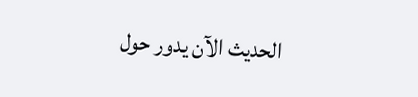الحديث الآن يدور حول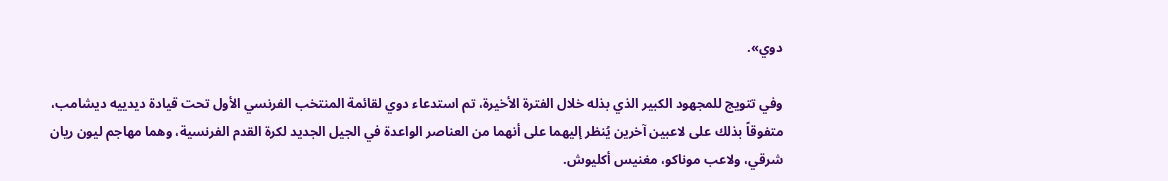دوي».

وفي تتويج للمجهود الكبير الذي بذله خلال الفترة الأخيرة، تم استدعاء دوي لقائمة المنتخب الفرنسي الأول تحت قيادة ديدييه ديشامب، متفوقاً بذلك على لاعبين آخرين يُنظر إليهما على أنهما من العناصر الواعدة في الجيل الجديد لكرة القدم الفرنسية، وهما مهاجم ليون ريان شرقي، ولاعب موناكو، مغنيس أكليوش.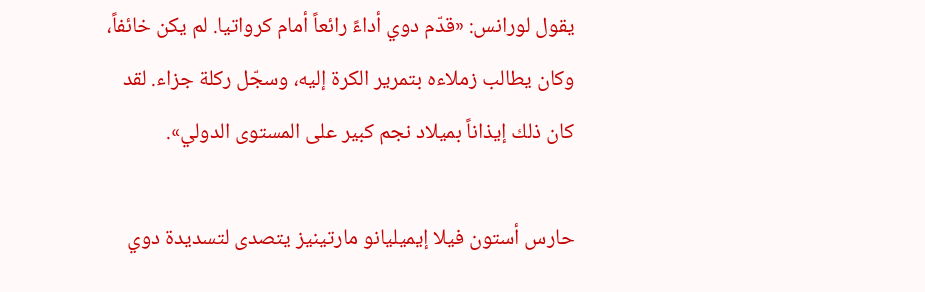يقول لورانس: «قدّم دوي أداءً رائعاً أمام كرواتيا. لم يكن خائفاً، وكان يطالب زملاءه بتمرير الكرة إليه، وسجّل ركلة جزاء. لقد كان ذلك إيذاناً بميلاد نجم كبير على المستوى الدولي».

حارس أستون فيلا إيميليانو مارتينيز يتصدى لتسديدة دوي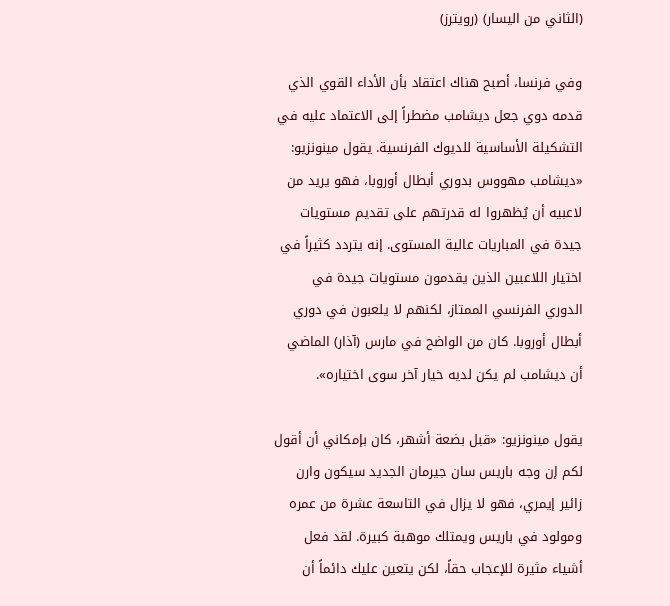(الثاني من اليسار) (رويترز)

وفي فرنسا، أصبح هناك اعتقاد بأن الأداء القوي الذي قدمه دوي جعل ديشامب مضطراً إلى الاعتماد عليه في التشكيلة الأساسية للديوك الفرنسية. يقول مينونزيو: «ديشامب مهووس بدوري أبطال أوروبا، فهو يريد من لاعبيه أن يُظهروا له قدرتهم على تقديم مستويات جيدة في المباريات عالية المستوى. إنه يتردد كثيراً في اختيار اللاعبين الذين يقدمون مستويات جيدة في الدوري الفرنسي الممتاز، لكنهم لا يلعبون في دوري أبطال أوروبا. كان من الواضح في مارس (آذار) الماضي أن ديشامب لم يكن لديه خيار آخر سوى اختياره».

يقول مينونزيو: «قبل بضعة أشهر، كان بإمكاني أن أقول لكم إن وجه باريس سان جيرمان الجديد سيكون وارن زائير إيمري، فهو لا يزال في التاسعة عشرة من عمره ومولود في باريس ويمتلك موهبة كبيرة. لقد فعل أشياء مثيرة للإعجاب حقاً، لكن يتعين عليك دائماً أن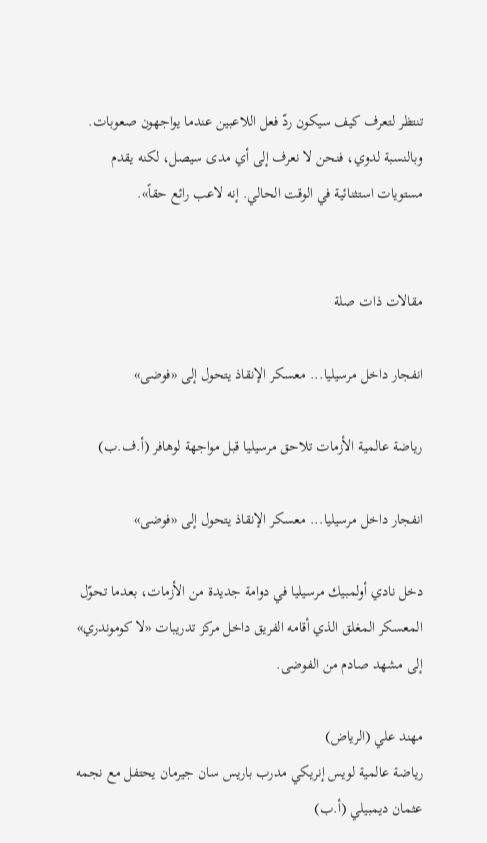تنتظر لتعرف كيف سيكون ردّ فعل اللاعبين عندما يواجهون صعوبات. وبالنسبة لدوي، فنحن لا نعرف إلى أي مدى سيصل، لكنه يقدم مستويات استثنائية في الوقت الحالي. إنه لاعب رائع حقاً».


مقالات ذات صلة

انفجار داخل مرسيليا... معسكر الإنقاذ يتحول إلى «فوضى»

رياضة عالمية الأزمات تلاحق مرسيليا قبل مواجهة لوهافر (أ.ف.ب)

انفجار داخل مرسيليا... معسكر الإنقاذ يتحول إلى «فوضى»

دخل نادي أولمبيك مرسيليا في دوامة جديدة من الأزمات، بعدما تحوّل المعسكر المغلق الذي أقامه الفريق داخل مركز تدريبات «لا كوموندري» إلى مشهد صادم من الفوضى.

مهند علي (الرياض)
رياضة عالمية لويس إنريكي مدرب باريس سان جيرمان يحتفل مع نجمه عثمان ديمبيلي (أ.ب)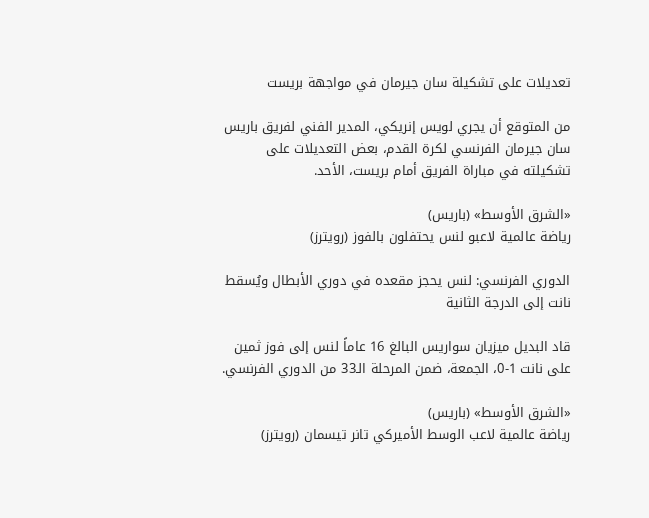تعديلات على تشكيلة سان جيرمان في مواجهة بريست

من المتوقع أن يجري لويس إنريكي، المدير الفني لفريق باريس سان جيرمان الفرنسي لكرة القدم، بعض التعديلات على تشكيلته في مباراة الفريق أمام بريست، الأحد.

«الشرق الأوسط» (باريس)
رياضة عالمية لاعبو لنس يحتفلون بالفوز (رويترز)

الدوري الفرنسي: لنس يحجز مقعده في دوري الأبطال ويُسقط نانت إلى الدرجة الثانية

قاد البديل ميزيان سواريس البالغ 16 عاماً لنس إلى فوز ثمين على نانت 1-0، الجمعة، ضمن المرحلة الـ33 من الدوري الفرنسي.

«الشرق الأوسط» (باريس)
رياضة عالمية لاعب الوسط الأميركي تانر تيسمان (رويترز)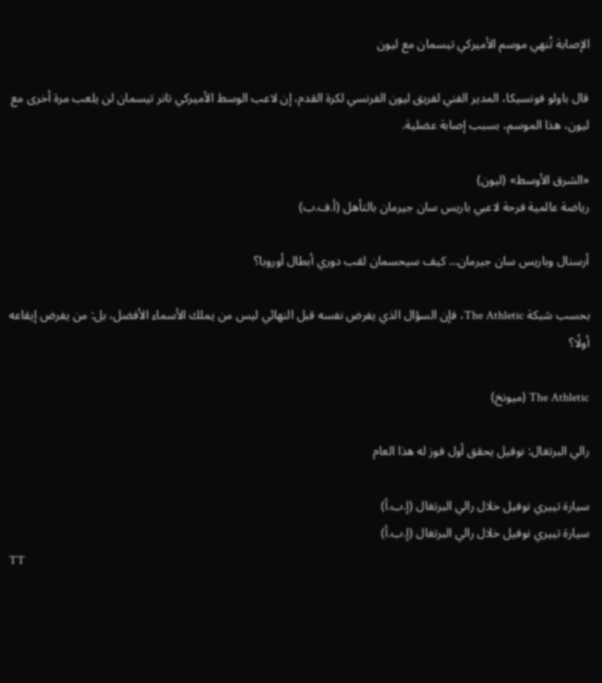الإصابة تُنهي موسم الأميركي تيسمان مع ليون

قال باولو فونسيكا، المدير الفني لفريق ليون الفرنسي لكرة القدم، إن لاعب الوسط الأميركي تانر تيسمان لن يلعب مرة أخرى مع ليون، هذا الموسم، بسبب إصابة عضلية.

«الشرق الأوسط» (ليون)
رياضة عالمية فرحة لاعبي باريس سان جيرمان بالتأهل (أ.ف.ب)

أرسنال وباريس سان جيرمان… كيف سيحسمان لقب دوري أبطال أوروبا؟

بحسب شبكة The Athletic، فإن السؤال الذي يفرض نفسه قبل النهائي ليس من يملك الأسماء الأفضل، بل: من يفرض إيقاعه أولًا؟

The Athletic (ميونخ)

رالي البرتغال: نوفيل يحقق أول فوز له هذا العام

سيارة تييري نوفيل خلال رالي البرتغال (إ.ب.أ)
سيارة تييري نوفيل خلال رالي البرتغال (إ.ب.أ)
TT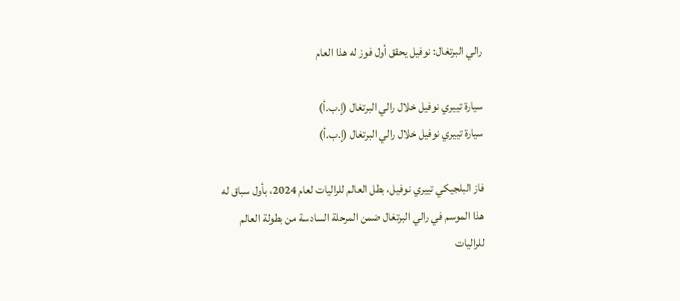رالي البرتغال: نوفيل يحقق أول فوز له هذا العام

سيارة تييري نوفيل خلال رالي البرتغال (إ.ب.أ)
سيارة تييري نوفيل خلال رالي البرتغال (إ.ب.أ)

فاز البلجيكي تييري نوفيل، بطل العالم للراليات لعام 2024، بأول سباق له هذا الموسم في رالي البرتغال ضمن المرحلة السادسة من بطولة العالم للراليات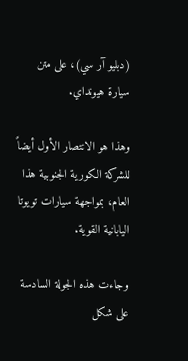(دبليو آر سي)، على متن سيارة هيونداي.

وهذا هو الانتصار الأول أيضاً للشركة الكورية الجنوبية هذا العام، بمواجهة سيارات تويوتا اليابانية القوية.

وجاءت هذه الجولة السادسة على شكل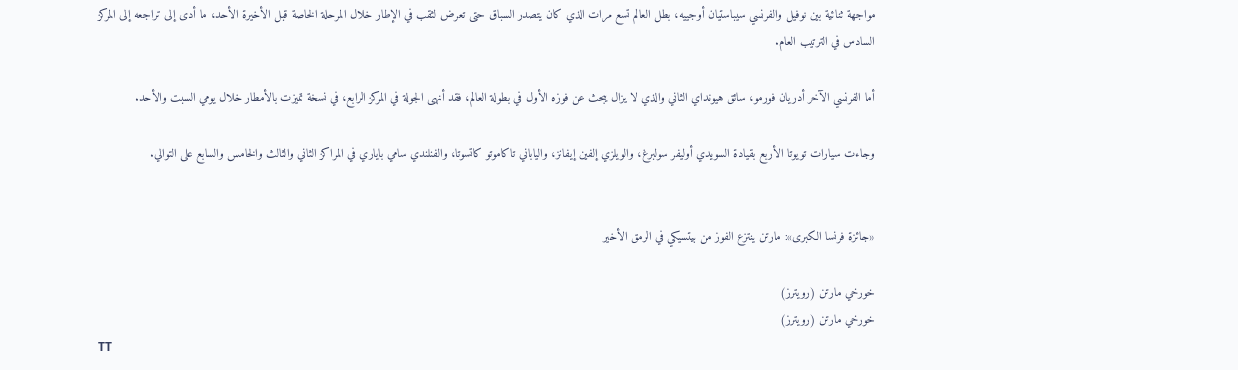مواجهة ثنائية بين نوفيل والفرنسي سيباستيان أوجييه، بطل العالم تسع مرات الذي كان يتصدر السباق حتى تعرض لثقب في الإطار خلال المرحلة الخاصة قبل الأخيرة الأحد، ما أدى إلى تراجعه إلى المركز السادس في الترتيب العام.

أما الفرنسي الآخر أدريان فورمو، سائق هيونداي الثاني والذي لا يزال يبحث عن فوزه الأول في بطولة العالم، فقد أنهى الجولة في المركز الرابع، في نسخة تميزت بالأمطار خلال يومي السبت والأحد.

وجاءت سيارات تويوتا الأربع بقيادة السويدي أوليفر سولبرغ، والويلزي إلفين إيفانز، والياباني تاكاموتو كاتسوتا، والفنلندي سامي باياري في المراكز الثاني والثالث والخامس والسابع على التوالي.


«جائزة فرنسا الكبرى»: مارتن ينتزع الفوز من بيتسيكي في الرمق الأخير

خورخي مارتن (رويترز)
خورخي مارتن (رويترز)
TT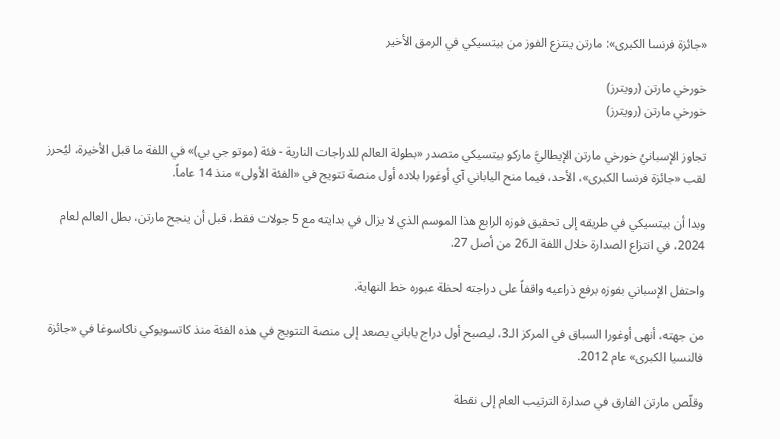«جائزة فرنسا الكبرى»: مارتن ينتزع الفوز من بيتسيكي في الرمق الأخير

خورخي مارتن (رويترز)
خورخي مارتن (رويترز)

تجاوز الإسبانيُ خورخي مارتن الإيطاليَّ ماركو بيتسيكي متصدر «بطولة العالم للدراجات النارية - فئة (موتو جي بي)» في اللفة ما قبل الأخيرة، ليُحرز لقب «جائزة فرنسا الكبرى»، الأحد، فيما منح الياباني آي أوغورا بلاده أول منصة تتويج في «الفئة الأولى» منذ 14 عاماً.

وبدا أن بيتسيكي في طريقه إلى تحقيق فوزه الرابع هذا الموسم الذي لا يزال في بدايته مع 5 جولات فقط، قبل أن ينجح مارتن، بطل العالم لعام 2024، في انتزاع الصدارة خلال اللفة الـ26 من أصل 27.

واحتفل الإسباني بفوزه برفع ذراعيه واقفاً على دراجته لحظة عبوره خط النهاية.

من جهته، أنهى أوغورا السباق في المركز الـ3، ليصبح أول دراج ياباني يصعد إلى منصة التتويج في هذه الفئة منذ كاتسويوكي ناكاسوغا في «جائزة فالنسيا الكبرى» عام 2012.

وقلّص مارتن الفارق في صدارة الترتيب العام إلى نقطة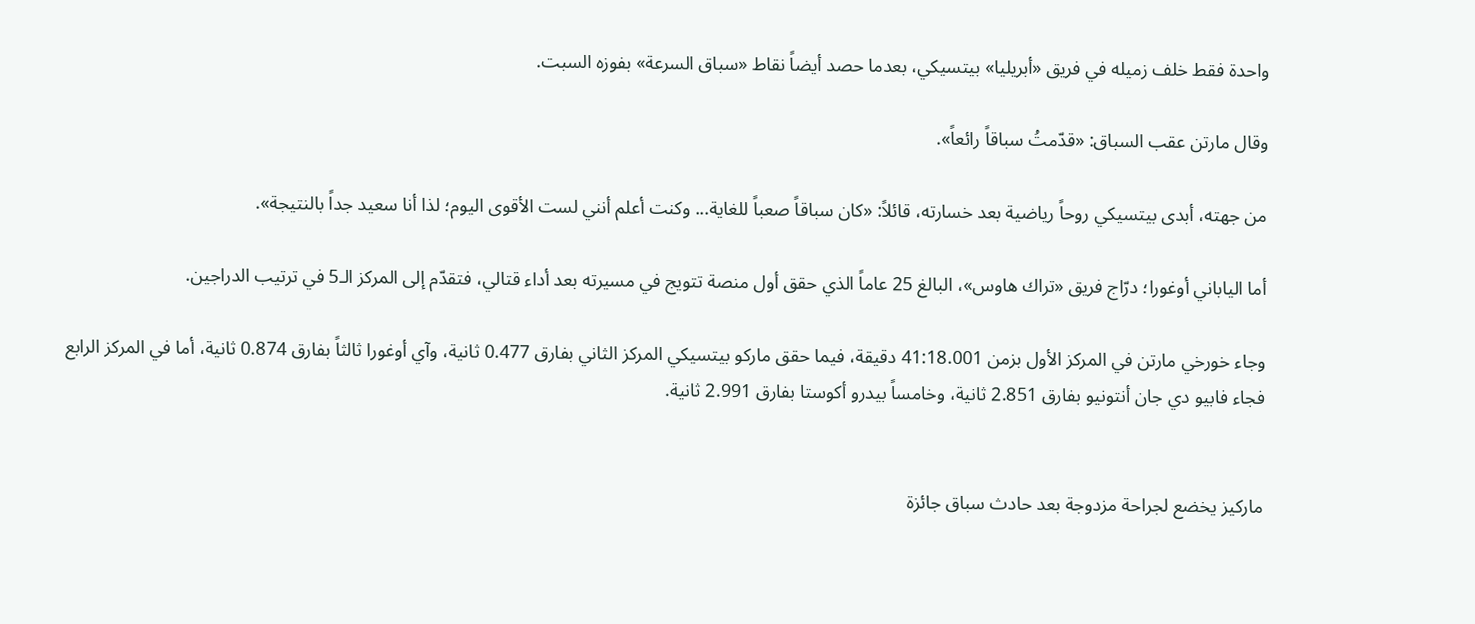واحدة فقط خلف زميله في فريق «أبريليا» بيتسيكي، بعدما حصد أيضاً نقاط «سباق السرعة» بفوزه السبت.

وقال مارتن عقب السباق: «قدّمتُ سباقاً رائعاً».

من جهته، أبدى بيتسيكي روحاً رياضية بعد خسارته، قائلاً: «كان سباقاً صعباً للغاية... وكنت أعلم أنني لست الأقوى اليوم؛ لذا أنا سعيد جداً بالنتيجة».

أما الياباني أوغورا؛ درّاج فريق «تراك هاوس»، البالغ 25 عاماً الذي حقق أول منصة تتويج في مسيرته بعد أداء قتالي، فتقدّم إلى المركز الـ5 في ترتيب الدراجين.

وجاء خورخي مارتن في المركز الأول بزمن 41:18.001 دقيقة، فيما حقق ماركو بيتسيكي المركز الثاني بفارق 0.477 ثانية، وآي أوغورا ثالثاً بفارق 0.874 ثانية، أما في المركز الرابع فجاء فابيو دي جان أنتونيو بفارق 2.851 ثانية، وخامساً بيدرو أكوستا بفارق 2.991 ثانية.


ماركيز يخضع لجراحة مزدوجة بعد حادث سباق جائزة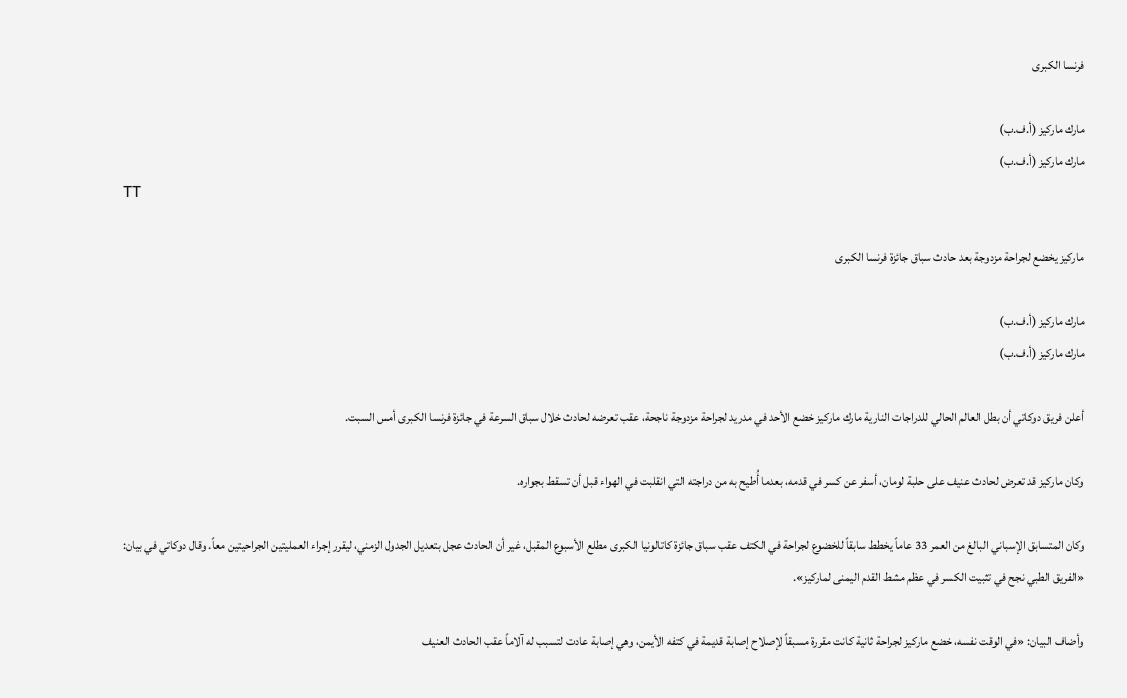فرنسا الكبرى

مارك ماركيز (أ.ف.ب)
مارك ماركيز (أ.ف.ب)
TT

ماركيز يخضع لجراحة مزدوجة بعد حادث سباق جائزة فرنسا الكبرى

مارك ماركيز (أ.ف.ب)
مارك ماركيز (أ.ف.ب)

أعلن فريق دوكاتي أن بطل العالم الحالي للدراجات النارية مارك ماركيز خضع الأحد في مدريد لجراحة مزدوجة ناجحة، عقب تعرضه لحادث خلال سباق السرعة في جائزة فرنسا الكبرى أمس السبت.

وكان ماركيز قد تعرض لحادث عنيف على حلبة لومان، أسفر عن كسر في قدمه، بعدما أُطيح به من دراجته التي انقلبت في الهواء قبل أن تسقط بجواره.

وكان المتسابق الإسباني البالغ من العمر 33 عاماً يخطط سابقاً للخضوع لجراحة في الكتف عقب سباق جائزة كاتالونيا الكبرى مطلع الأسبوع المقبل، غير أن الحادث عجل بتعديل الجدول الزمني، ليقرر إجراء العمليتين الجراحيتين معاً. وقال دوكاتي في بيان: «الفريق الطبي نجح في تثبيت الكسر في عظم مشط القدم اليمنى لماركيز».

وأضاف البيان: «في الوقت نفسه، خضع ماركيز لجراحة ثانية كانت مقررة مسبقاً لإصلاح إصابة قديمة في كتفه الأيمن، وهي إصابة عادت لتسبب له آلاماً عقب الحادث العنيف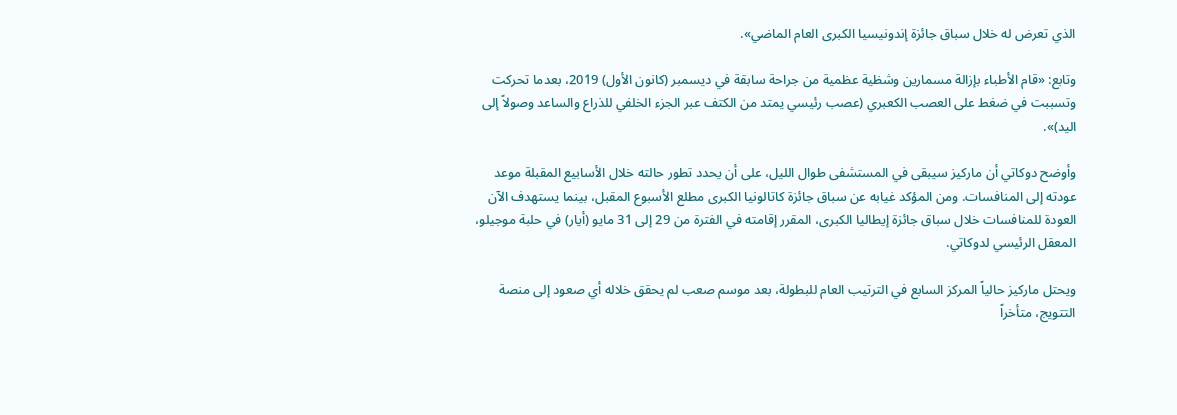الذي تعرض له خلال سباق جائزة إندونيسيا الكبرى العام الماضي».

وتابع: «قام الأطباء بإزالة مسمارين وشظية عظمية من جراحة سابقة في ديسمبر (كانون الأول) 2019، بعدما تحركت وتسببت في ضغط على العصب الكعبري (عصب رئيسي يمتد من الكتف عبر الجزء الخلفي للذراع والساعد وصولاً إلى اليد)».

وأوضح دوكاتي أن ماركيز سيبقى في المستشفى طوال الليل، على أن يحدد تطور حالته خلال الأسابيع المقبلة موعد عودته إلى المنافسات. ومن المؤكد غيابه عن سباق جائزة كاتالونيا الكبرى مطلع الأسبوع المقبل، بينما يستهدف الآن العودة للمنافسات خلال سباق جائزة إيطاليا الكبرى، المقرر إقامته في الفترة من 29 إلى 31 مايو (أيار) في حلبة موجيلو، المعقل الرئيسي لدوكاتي.

ويحتل ماركيز حالياً المركز السابع في الترتيب العام للبطولة، بعد موسم صعب لم يحقق خلاله أي صعود إلى منصة التتويج، متأخراً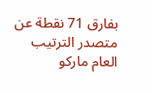بفارق 71 نقطة عن متصدر الترتيب العام ماركو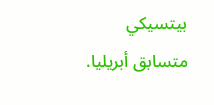بيتسيكي متسابق أبريليا.